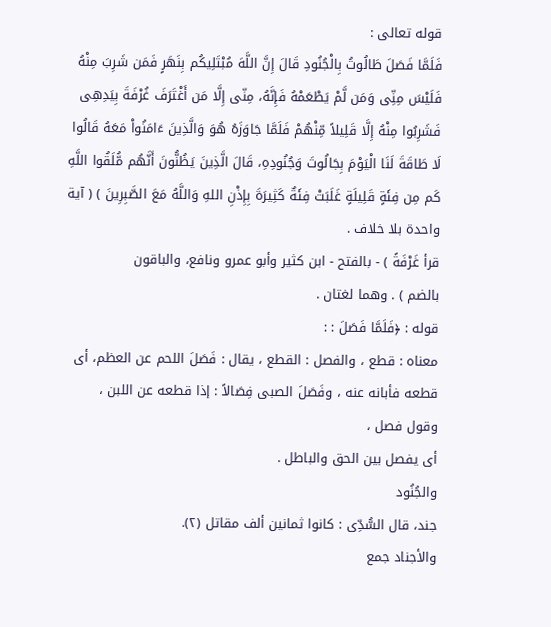قوله تعالى :
فَلَمَّا فَصَلَ طَالُوتُ بِالْجُنُودِ قَالَ إِنَّ اللَّهَ مُبْتَلِیکُم بِنَهَرٍ فَمَن شَرِبَ مِنْهُ فَلَیْسَ مِنِّى وَمَن لَّمْ یَطْعَمْهُ فَإِنَّهُ، مِنّى إِلَّا مَن أَغْتَرَفَ غُرْفَةَ بِیَدِهِی فَشَرِبُوا مِنْهُ إِلَّا قَلِیلاً مِّنْهُمْ فَلَمَّا جَاوَزَهُ هُوَ وَالَّذِینَ ءَامَنُواْ مَعَهُ قَالُوا لَا طَاقَةَ لَنَا الْیَوْمَ بِجَالُوتَ وَجُنُودِهِ، قَالَ الَّذِینَ یَظُنُّونَ أَنَّهُم مُّلَقُوا اللَّهِ کَم مِن فِئَةٍ قَلِیلَةٍ غَلَبَتْ فِئَةٌ کَثِیرَةَ بِإِذْنِ اللهِ وَاللَّهُ مَعَ الصَّبِرِینَ ) ( آیة
واحدة بلا خلاف .
قرأ غَرْفَةً ) - بالفتح - ابن کثیر وأبو عمرو ونافع، والباقون
بالضم ) . وهما لغتان .
قوله : ﴿فَلَمَّا فَصَلَ : :
معناه : قطع ، والفصل : القطع ، یقال : فَصَلَ اللحم عن العظم، أی قطعه فأبانه عنه ، وفَصَلَ الصبی فِصَالاً : إذا قطعه عن اللبن ، وقول فصل ،
أی یفصل بین الحق والباطل .
والجُنُود
جند، قال السُّدِّی : کانوا ثمانین ألف مقاتل (٢).
والأجناد جمع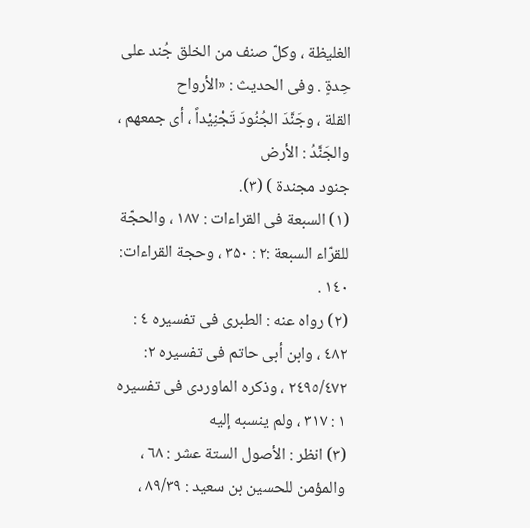الغلیظة ، وکلّ صنف من الخلق جُند على حِدةٍ . وفی الحدیث : «الأرواح
القلة ، وجَنَّدَ الجُنُودَ تَجْنِیْداً ، أی جمعهم ، والجَنَّدُ : الأرض
جنود مجندة ) (٣).
(١) السبعة فی القراءات : ١٨۷ ، والحجّة للقرّاء السبعة :٢ : ٣۵٠ ، وحجة القراءات: ١٤٠ .
(٢) رواه عنه : الطبری فی تفسیره ٤ : ٤٨٢ ، وابن أبی حاتم فی تفسیره ٢: ٢٤٩٥/٤٧٢ ، وذکره الماوردی فی تفسیره ١ : ٣١۷ ، ولم ینسبه إلیه
(٣) انظر : الأصول الستة عشر : ٦٨ ، والمؤمن للحسین بن سعید : ٨٩/٣٩ ،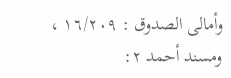وأمالی الصدوق : ١٦/٢٠٩ ، ومسند أحمد ٢: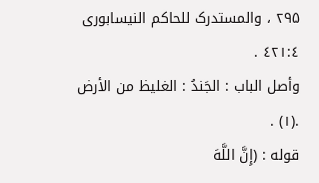٢٩۵ ، والمستدرک للحاکم النیسابوری ٤٢١:٤ .
وأصل الباب : الجَندُ : الغلیظ من الأرض .(١) .
قوله : (إِنَّ اللَّهَ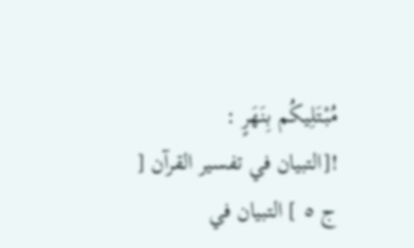مُبْتَلِیکُم بِنَهَرٍ :
![التبيان في تفسير القرآن [ ج ٥ ] التبيان في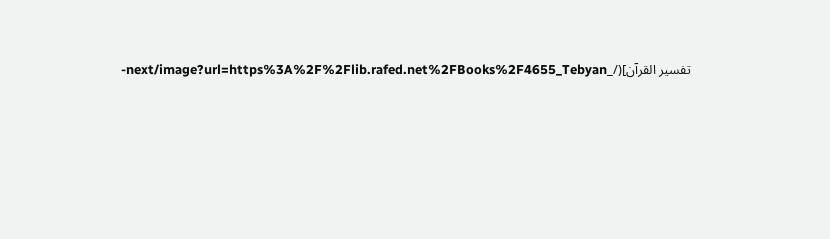تفسير القرآن](/_next/image?url=https%3A%2F%2Flib.rafed.net%2FBooks%2F4655_Tebyan-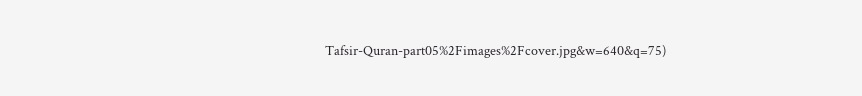Tafsir-Quran-part05%2Fimages%2Fcover.jpg&w=640&q=75)